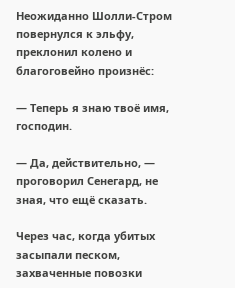Неожиданно Шолли-Стром повернулся к эльфу, преклонил колено и благоговейно произнёс:

— Теперь я знаю твоё имя, господин.

— Да, действительно, — проговорил Сенегард, не зная, что ещё сказать.

Через час, когда убитых засыпали песком, захваченные повозки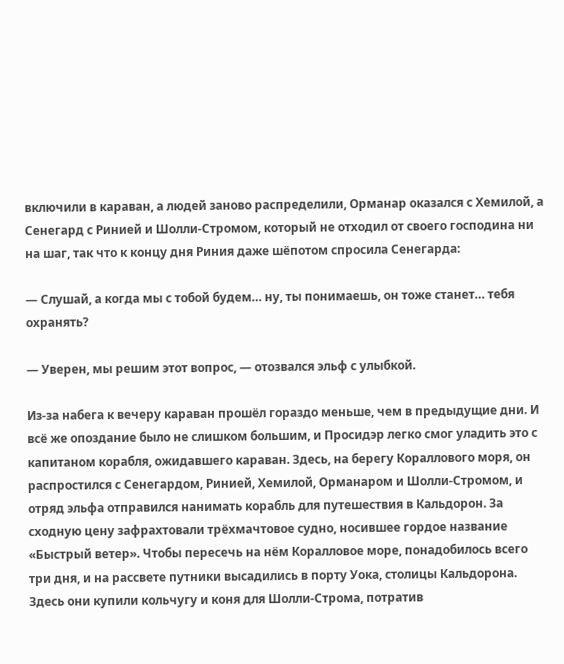включили в караван, а людей заново распределили, Орманар оказался с Хемилой, а Сенегард с Ринией и Шолли-Стромом, который не отходил от своего господина ни на шаг, так что к концу дня Риния даже шёпотом спросила Сенегарда:

— Слушай, а когда мы с тобой будем… ну, ты понимаешь, он тоже станет… тебя охранять?

— Уверен, мы решим этот вопрос, — отозвался эльф с улыбкой.

Из-за набега к вечеру караван прошёл гораздо меньше, чем в предыдущие дни. И всё же опоздание было не слишком большим, и Просидэр легко смог уладить это с капитаном корабля, ожидавшего караван. Здесь, на берегу Кораллового моря, он распростился с Сенегардом, Ринией, Хемилой, Орманаром и Шолли-Стромом, и отряд эльфа отправился нанимать корабль для путешествия в Кальдорон. За сходную цену зафрахтовали трёхмачтовое судно, носившее гордое название «Быстрый ветер». Чтобы пересечь на нём Коралловое море, понадобилось всего три дня, и на рассвете путники высадились в порту Уока, столицы Кальдорона. Здесь они купили кольчугу и коня для Шолли-Строма, потратив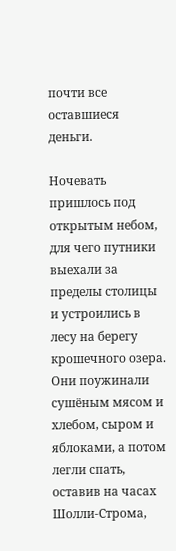почти все оставшиеся деньги.

Ночевать пришлось под открытым небом, для чего путники выехали за пределы столицы и устроились в лесу на берегу крошечного озера. Они поужинали сушёным мясом и хлебом, сыром и яблоками, а потом легли спать, оставив на часах Шолли-Строма,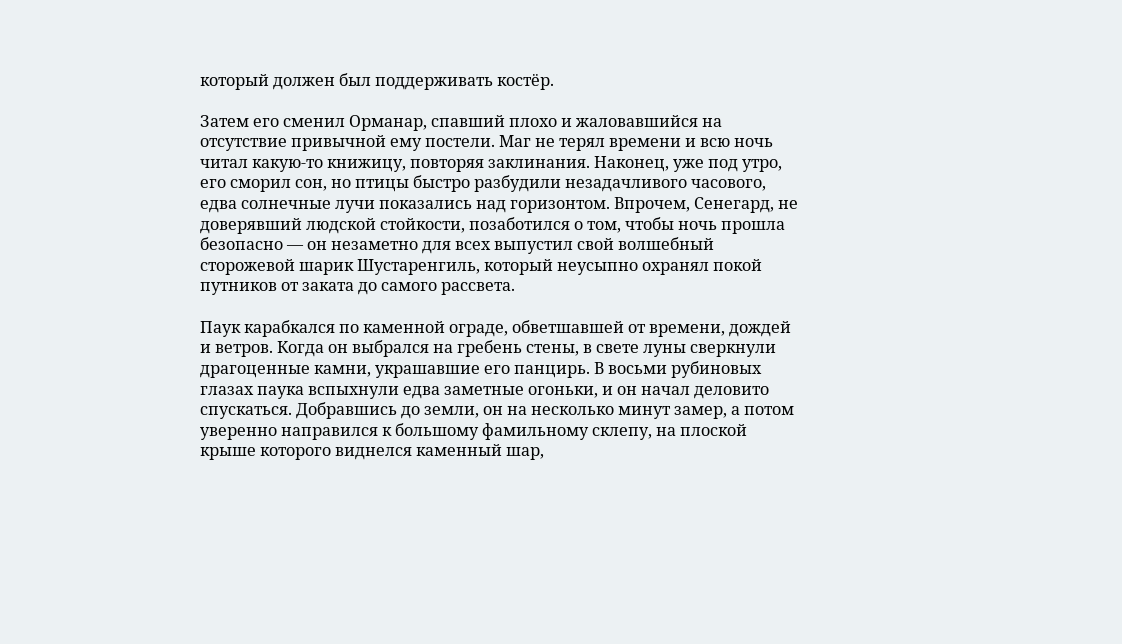который должен был поддерживать костёр.

Затем его сменил Орманар, спавший плохо и жаловавшийся на отсутствие привычной ему постели. Маг не терял времени и всю ночь читал какую-то книжицу, повторяя заклинания. Наконец, уже под утро, его сморил сон, но птицы быстро разбудили незадачливого часового, едва солнечные лучи показались над горизонтом. Впрочем, Сенегард, не доверявший людской стойкости, позаботился о том, чтобы ночь прошла безопасно — он незаметно для всех выпустил свой волшебный сторожевой шарик Шустаренгиль, который неусыпно охранял покой путников от заката до самого рассвета.

Паук карабкался по каменной ограде, обветшавшей от времени, дождей и ветров. Когда он выбрался на гребень стены, в свете луны сверкнули драгоценные камни, украшавшие его панцирь. В восьми рубиновых глазах паука вспыхнули едва заметные огоньки, и он начал деловито спускаться. Добравшись до земли, он на несколько минут замер, а потом уверенно направился к большому фамильному склепу, на плоской крыше которого виднелся каменный шар,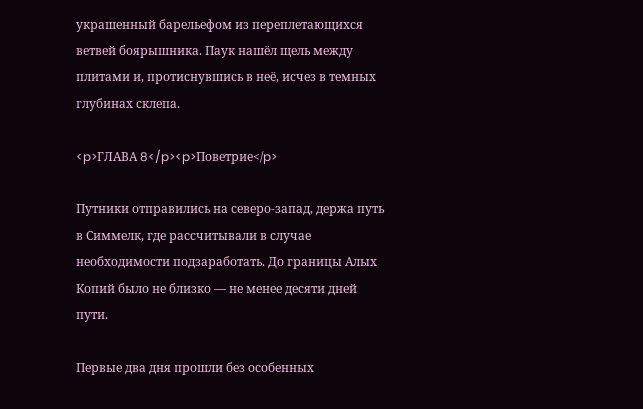украшенный барельефом из переплетающихся ветвей боярышника. Паук нашёл щель между плитами и, протиснувшись в неё, исчез в темных глубинах склепа.

<p>ГЛАВА 8</p><p>Поветрие</p>

Путники отправились на северо-запад, держа путь в Симмелк, где рассчитывали в случае необходимости подзаработать. До границы Алых Копий было не близко — не менее десяти дней пути.

Первые два дня прошли без особенных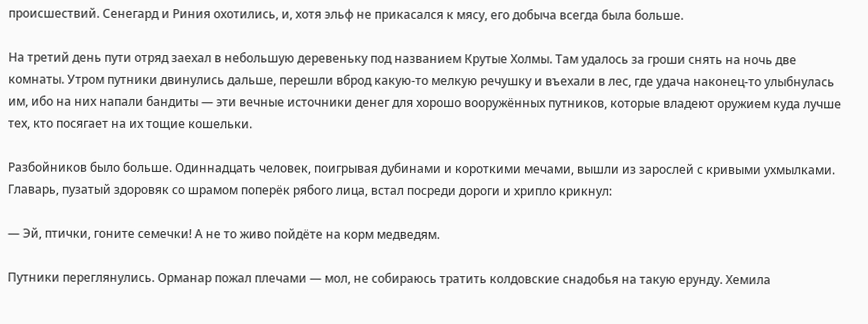происшествий. Сенегард и Риния охотились, и, хотя эльф не прикасался к мясу, его добыча всегда была больше.

На третий день пути отряд заехал в небольшую деревеньку под названием Крутые Холмы. Там удалось за гроши снять на ночь две комнаты. Утром путники двинулись дальше, перешли вброд какую-то мелкую речушку и въехали в лес, где удача наконец-то улыбнулась им, ибо на них напали бандиты — эти вечные источники денег для хорошо вооружённых путников, которые владеют оружием куда лучше тех, кто посягает на их тощие кошельки.

Разбойников было больше. Одиннадцать человек, поигрывая дубинами и короткими мечами, вышли из зарослей с кривыми ухмылками. Главарь, пузатый здоровяк со шрамом поперёк рябого лица, встал посреди дороги и хрипло крикнул:

— Эй, птички, гоните семечки! А не то живо пойдёте на корм медведям.

Путники переглянулись. Орманар пожал плечами — мол, не собираюсь тратить колдовские снадобья на такую ерунду. Хемила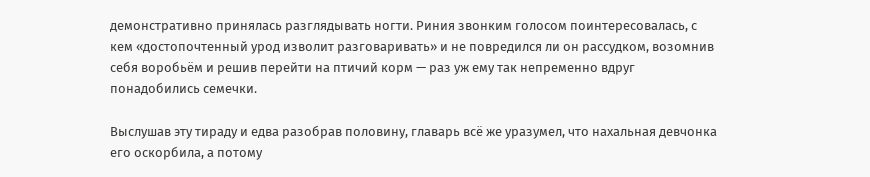демонстративно принялась разглядывать ногти. Риния звонким голосом поинтересовалась, с кем «достопочтенный урод изволит разговаривать» и не повредился ли он рассудком, возомнив себя воробьём и решив перейти на птичий корм — раз уж ему так непременно вдруг понадобились семечки.

Выслушав эту тираду и едва разобрав половину, главарь всё же уразумел, что нахальная девчонка его оскорбила, а потому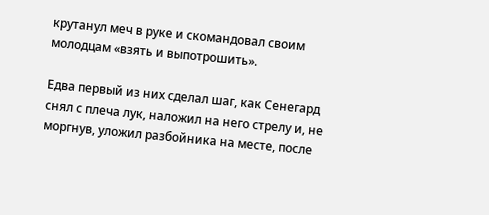крутанул меч в руке и скомандовал своим молодцам «взять и выпотрошить».

Едва первый из них сделал шаг, как Сенегард снял с плеча лук, наложил на него стрелу и, не моргнув, уложил разбойника на месте, после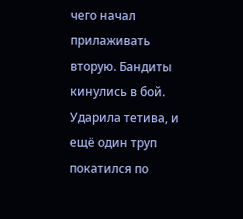чего начал прилаживать вторую. Бандиты кинулись в бой. Ударила тетива, и ещё один труп покатился по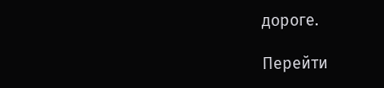дороге.

Перейти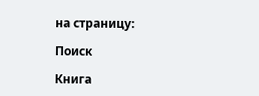на страницу:

Поиск

Книга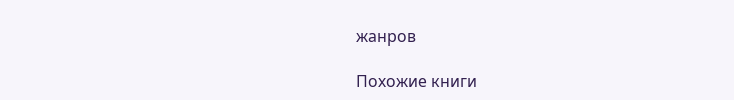жанров

Похожие книги